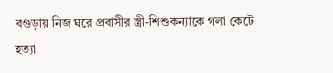বগুড়ায় নিজ ঘরে প্রবাসীর স্ত্রী-শিশুকন্যাকে গলা কেটে হত্যা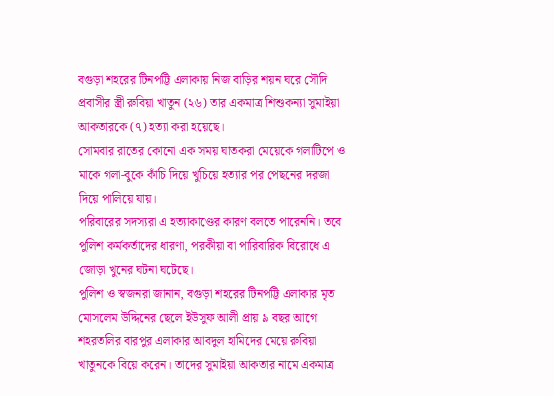বগুড়া শহরের টিনপট্টি এলাকায় নিজ বাড়ির শয়ন ঘরে সৌদি প্রবাসীর স্ত্রী রুবিয়া খাতুন (২৬) তার একমাত্র শিশুকন্যা সুমাইয়া আকতারকে (৭) হত্যা করা হয়েছে।
সোমবার রাতের কোনো এক সময় ঘাতকরা মেয়েকে গলাটিপে ও মাকে গলা-বুকে কাঁচি দিয়ে খুচিয়ে হত্যার পর পেছনের দরজা দিয়ে পালিয়ে যায়।
পরিবারের সদস্যরা এ হত্যাকাণ্ডের কারণ বলতে পারেননি। তবে পুলিশ কর্মকর্তাদের ধারণা, পরকীয়া বা পারিবারিক বিরোধে এ জোড়া খুনের ঘটনা ঘটেছে।
পুলিশ ও স্বজনরা জানান, বগুড়া শহরের টিনপট্টি এলাকার মৃত মোসলেম উদ্দিনের ছেলে ইউসুফ আলী প্রায় ৯ বছর আগে শহরতলির বারপুর এলাকার আবদুল হামিদের মেয়ে রুবিয়া খাতুনকে বিয়ে করেন। তাদের সুমাইয়া আকতার নামে একমাত্র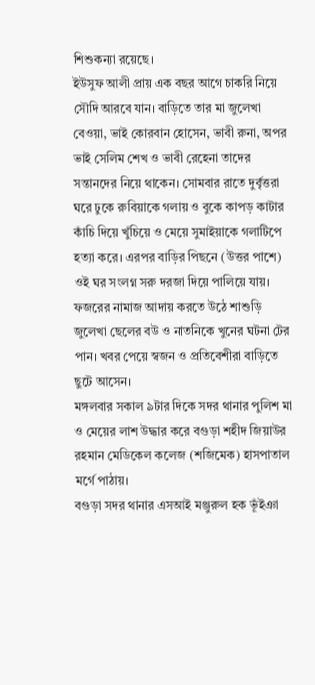শিশুকন্যা রয়েছে।
ইউসুফ আলী প্রায় এক বছর আগে চাকরি নিয়ে সৌদি আরবে যান। বাড়িতে তার মা জুলেখা বেওয়া, ভাই কোরবান হোসেন, ভাবী রুনা, অপর ভাই সেলিম শেখ ও ভাবী রেহেনা তাদের সন্তানদের নিয়ে থাকেন। সোমবার রাতে দুর্বৃত্তরা ঘরে ঢুকে রুবিয়াকে গলায় ও বুকে কাপড় কাটার কাঁচি দিয়ে খুঁচিয়ে ও মেয়ে সুমাইয়াকে গলাটিপে হত্যা করে। এরপর বাড়ির পিছনে (উত্তর পাশে) ওই ঘর সংলগ্ন সরু দরজা দিয়ে পালিয়ে যায়।
ফজরের নামাজ আদায় করতে উঠে শাশুড়ি জুলেখা ছেলের বউ ও নাতনিকে খুনের ঘটনা টের পান। খবর পেয়ে স্বজন ও প্রতিবেশীরা বাড়িতে ছুটে আসেন।
মঙ্গলবার সকাল ৯টার দিকে সদর থানার পুলিশ মা ও মেয়ের লাশ উদ্ধার করে বগুড়া শহীদ জিয়াউর রহমান মেডিকেল কলেজ (শজিমেক) হাসপাতাল মর্গে পাঠায়।
বগুড়া সদর থানার এসআই মঞ্জুরুল হক ভূঁইঞা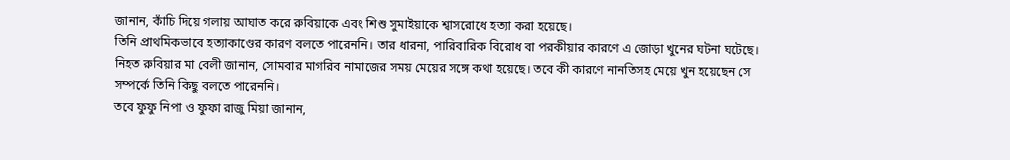জানান, কাঁচি দিয়ে গলায় আঘাত করে রুবিয়াকে এবং শিশু সুমাইয়াকে শ্বাসরোধে হত্যা করা হয়েছে।
তিনি প্রাথমিকভাবে হত্যাকাণ্ডের কারণ বলতে পারেননি। তার ধারনা, পারিবারিক বিরোধ বা পরকীয়ার কারণে এ জোড়া খুনের ঘটনা ঘটেছে।
নিহত রুবিয়ার মা বেলী জানান, সোমবার মাগরিব নামাজের সময় মেয়ের সঙ্গে কথা হয়েছে। তবে কী কারণে নানতিসহ মেয়ে খুন হয়েছেন সে সম্পর্কে তিনি কিছু বলতে পারেননি।
তবে ফুফু নিপা ও ফুফা রাজু মিয়া জানান,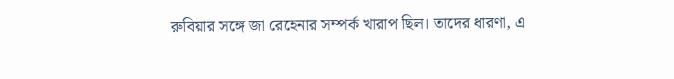রুবিয়ার সঙ্গে জা রেহেনার সম্পর্ক খারাপ ছিল। তাদের ধারণা, এ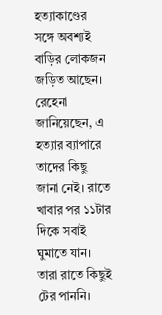হত্যাকাণ্ডের সঙ্গে অবশ্যই বাড়ির লোকজন জড়িত আছেন।
রেহেনা জানিয়েছেন, এ হত্যার ব্যাপারে তাদের কিছু জানা নেই। রাতে খাবার পর ১১টার দিকে সবাই ঘুমাতে যান। তারা রাতে কিছুই টের পাননি।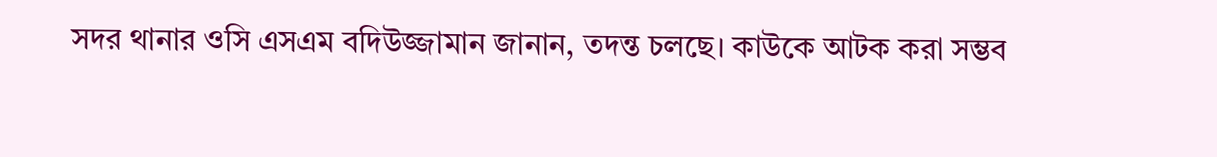সদর থানার ওসি এসএম বদিউজ্জামান জানান, তদন্ত চলছে। কাউকে আটক করা সম্ভব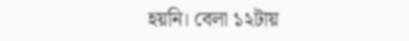হয়নি। বেলা ১২টায়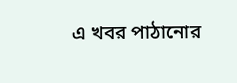এ খবর পাঠানোর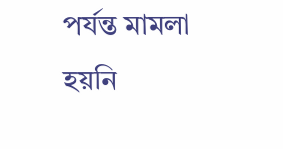পর্যন্ত মামলা হয়নি